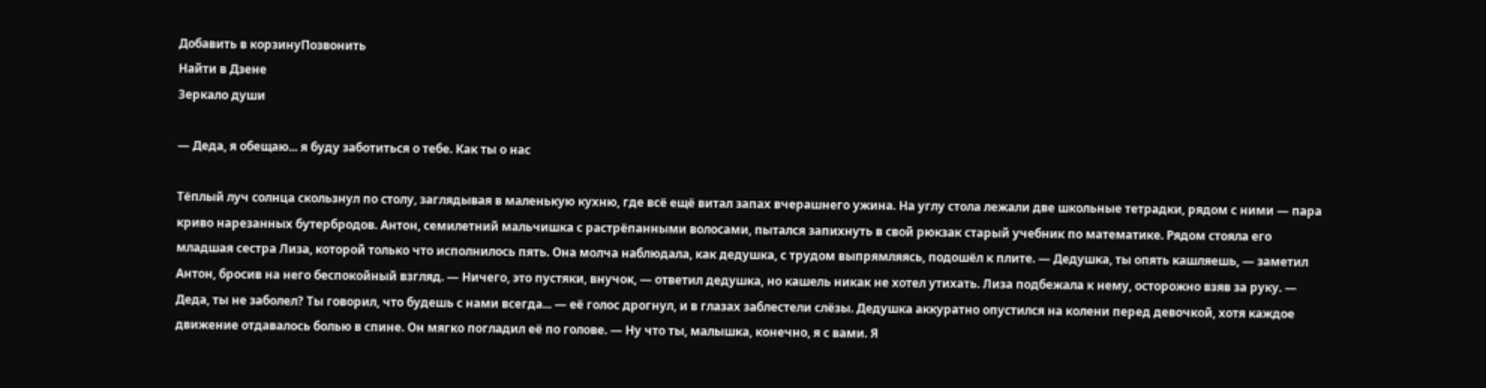Добавить в корзинуПозвонить
Найти в Дзене
Зеркало души

— Деда, я обещаю... я буду заботиться о тебе. Как ты о нас

Тёплый луч солнца скользнул по столу, заглядывая в маленькую кухню, где всё ещё витал запах вчерашнего ужина. На углу стола лежали две школьные тетрадки, рядом с ними — пара криво нарезанных бутербродов. Антон, семилетний мальчишка с растрёпанными волосами, пытался запихнуть в свой рюкзак старый учебник по математике. Рядом стояла его младшая сестра Лиза, которой только что исполнилось пять. Она молча наблюдала, как дедушка, с трудом выпрямляясь, подошёл к плите. — Дедушка, ты опять кашляешь, — заметил Антон, бросив на него беспокойный взгляд. — Ничего, это пустяки, внучок, — ответил дедушка, но кашель никак не хотел утихать. Лиза подбежала к нему, осторожно взяв за руку. — Деда, ты не заболел? Ты говорил, что будешь с нами всегда... — её голос дрогнул, и в глазах заблестели слёзы. Дедушка аккуратно опустился на колени перед девочкой, хотя каждое движение отдавалось болью в спине. Он мягко погладил её по голове. — Ну что ты, малышка, конечно, я с вами. Я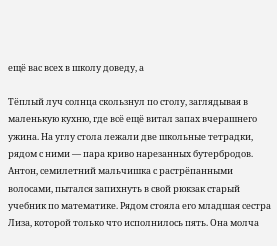ещё вас всех в школу доведу, а

Тёплый луч солнца скользнул по столу, заглядывая в маленькую кухню, где всё ещё витал запах вчерашнего ужина. На углу стола лежали две школьные тетрадки, рядом с ними — пара криво нарезанных бутербродов. Антон, семилетний мальчишка с растрёпанными волосами, пытался запихнуть в свой рюкзак старый учебник по математике. Рядом стояла его младшая сестра Лиза, которой только что исполнилось пять. Она молча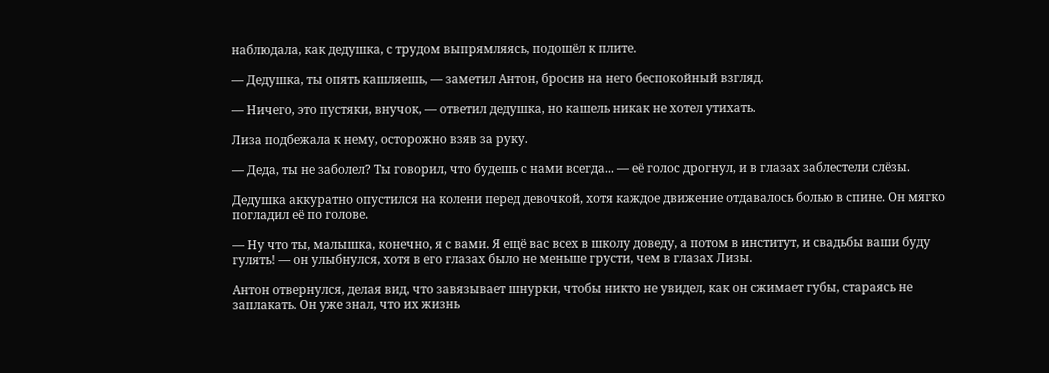наблюдала, как дедушка, с трудом выпрямляясь, подошёл к плите.

— Дедушка, ты опять кашляешь, — заметил Антон, бросив на него беспокойный взгляд.

— Ничего, это пустяки, внучок, — ответил дедушка, но кашель никак не хотел утихать.

Лиза подбежала к нему, осторожно взяв за руку.

— Деда, ты не заболел? Ты говорил, что будешь с нами всегда... — её голос дрогнул, и в глазах заблестели слёзы.

Дедушка аккуратно опустился на колени перед девочкой, хотя каждое движение отдавалось болью в спине. Он мягко погладил её по голове.

— Ну что ты, малышка, конечно, я с вами. Я ещё вас всех в школу доведу, а потом в институт, и свадьбы ваши буду гулять! — он улыбнулся, хотя в его глазах было не меньше грусти, чем в глазах Лизы.

Антон отвернулся, делая вид, что завязывает шнурки, чтобы никто не увидел, как он сжимает губы, стараясь не заплакать. Он уже знал, что их жизнь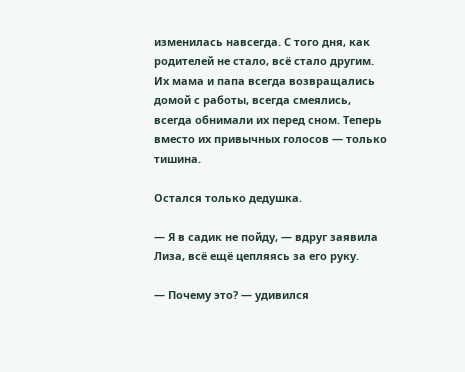изменилась навсегда. С того дня, как родителей не стало, всё стало другим. Их мама и папа всегда возвращались домой с работы, всегда смеялись, всегда обнимали их перед сном. Теперь вместо их привычных голосов — только тишина.

Остался только дедушка.

— Я в садик не пойду, — вдруг заявила Лиза, всё ещё цепляясь за его руку.

— Почему это? — удивился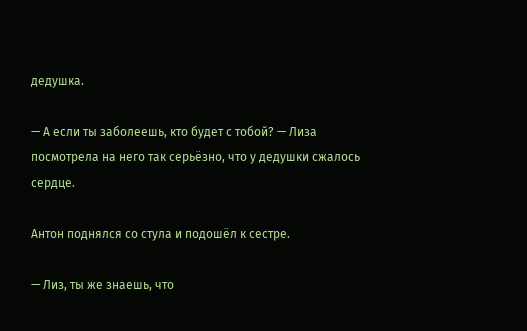дедушка.

— А если ты заболеешь, кто будет с тобой? — Лиза посмотрела на него так серьёзно, что у дедушки сжалось сердце.

Антон поднялся со стула и подошёл к сестре.

— Лиз, ты же знаешь, что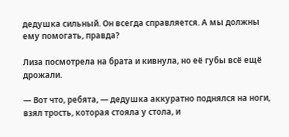дедушка сильный. Он всегда справляется. А мы должны ему помогать, правда?

Лиза посмотрела на брата и кивнула, но её губы всё ещё дрожали.

— Вот что, ребята, — дедушка аккуратно поднялся на ноги, взял трость, которая стояла у стола, и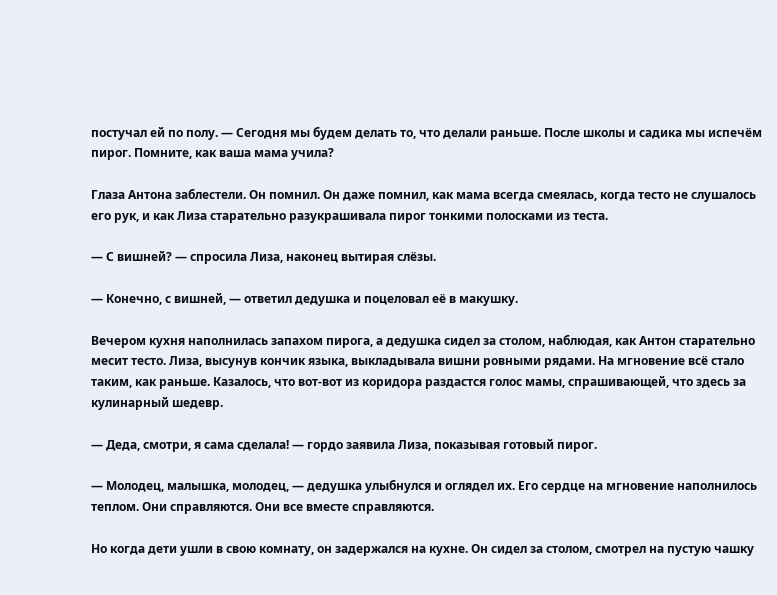постучал ей по полу. — Сегодня мы будем делать то, что делали раньше. После школы и садика мы испечём пирог. Помните, как ваша мама учила?

Глаза Антона заблестели. Он помнил. Он даже помнил, как мама всегда смеялась, когда тесто не слушалось его рук, и как Лиза старательно разукрашивала пирог тонкими полосками из теста.

— С вишней? — спросила Лиза, наконец вытирая слёзы.

— Конечно, с вишней, — ответил дедушка и поцеловал её в макушку.

Вечером кухня наполнилась запахом пирога, а дедушка сидел за столом, наблюдая, как Антон старательно месит тесто. Лиза, высунув кончик языка, выкладывала вишни ровными рядами. На мгновение всё стало таким, как раньше. Казалось, что вот-вот из коридора раздастся голос мамы, спрашивающей, что здесь за кулинарный шедевр.

— Деда, смотри, я сама сделала! — гордо заявила Лиза, показывая готовый пирог.

— Молодец, малышка, молодец, — дедушка улыбнулся и оглядел их. Его сердце на мгновение наполнилось теплом. Они справляются. Они все вместе справляются.

Но когда дети ушли в свою комнату, он задержался на кухне. Он сидел за столом, смотрел на пустую чашку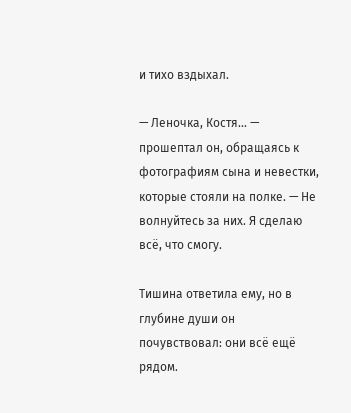и тихо вздыхал.

— Леночка, Костя... — прошептал он, обращаясь к фотографиям сына и невестки, которые стояли на полке. — Не волнуйтесь за них. Я сделаю всё, что смогу.

Тишина ответила ему, но в глубине души он почувствовал: они всё ещё рядом.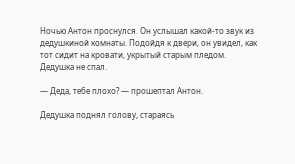Ночью Антон проснулся. Он услышал какой-то звук из дедушкиной комнаты. Подойдя к двери, он увидел, как тот сидит на кровати, укрытый старым пледом. Дедушка не спал.

— Деда, тебе плохо? — прошептал Антон.

Дедушка поднял голову, стараясь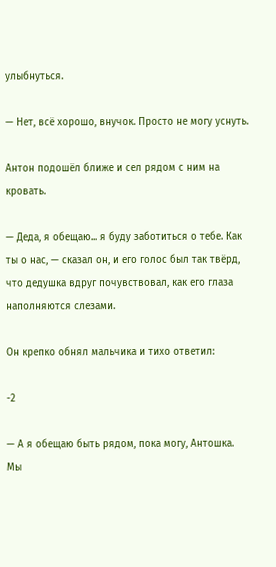улыбнуться.

— Нет, всё хорошо, внучок. Просто не могу уснуть.

Антон подошёл ближе и сел рядом с ним на кровать.

— Деда, я обещаю... я буду заботиться о тебе. Как ты о нас, — сказал он, и его голос был так твёрд, что дедушка вдруг почувствовал, как его глаза наполняются слезами.

Он крепко обнял мальчика и тихо ответил:

-2

— А я обещаю быть рядом, пока могу, Антошка. Мы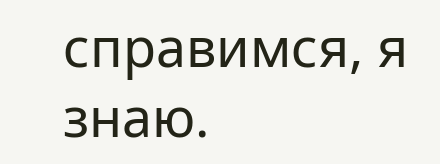справимся, я знаю.